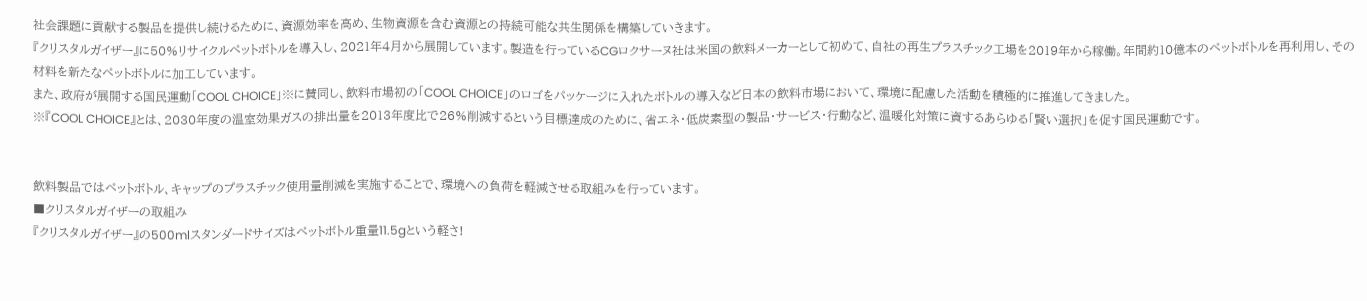社会課題に貢献する製品を提供し続けるために、資源効率を高め、生物資源を含む資源との持続可能な共生関係を構築していきます。
『クリスタルガイザー』に50%リサイクルペットボトルを導入し、2021年4月から展開しています。製造を行っているCGロクサーヌ社は米国の飲料メーカーとして初めて、自社の再生プラスチック工場を2019年から稼働。年間約10億本のペットボトルを再利用し、その材料を新たなペットボトルに加工しています。
また、政府が展開する国民運動「COOL CHOICE」※に賛同し、飲料市場初の「COOL CHOICE」のロゴをパッケージに入れたボトルの導入など日本の飲料市場において、環境に配慮した活動を積極的に推進してきました。
※『COOL CHOICE』とは、2030年度の温室効果ガスの排出量を2013年度比で26%削減するという目標達成のために、省エネ・低炭素型の製品・サービス・行動など、温暖化対策に資するあらゆる「賢い選択」を促す国民運動です。


飲料製品ではペットボトル、キャップのプラスチック使用量削減を実施することで、環境への負荷を軽減させる取組みを行っています。
■クリスタルガイザーの取組み
『クリスタルガイザー』の500mlスタンダードサイズはペットボトル重量11.5gという軽さ!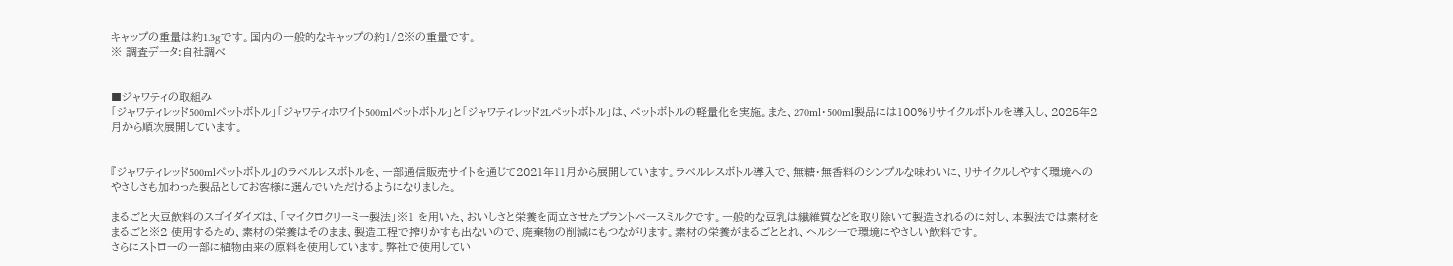キャップの重量は約1.3gです。国内の一般的なキャップの約1/2※の重量です。
※ 調査データ:自社調べ


■ジャワティの取組み
「ジャワティレッド500mlペットボトル」「ジャワティホワイト500mlペットボトル」と「ジャワティレッド2Lペットボトル」は、ペットボトルの軽量化を実施。また、270ml・500ml製品には100%リサイクルボトルを導入し、2025年2月から順次展開しています。


『ジャワティレッド500mlペットボトル』のラベルレスボトルを、一部通信販売サイトを通じて2021年11月から展開しています。ラベルレスボトル導入で、無糖・無香料のシンプルな味わいに、リサイクルしやすく環境へのやさしさも加わった製品としてお客様に選んでいただけるようになりました。

まるごと大豆飲料のスゴイダイズは、「マイクロクリーミー製法」※1 を用いた、おいしさと栄養を両立させたプラントベースミルクです。一般的な豆乳は繊維質などを取り除いて製造されるのに対し、本製法では素材をまるごと※2 使用するため、素材の栄養はそのまま、製造工程で搾りかすも出ないので、廃棄物の削減にもつながります。素材の栄養がまるごととれ、ヘルシーで環境にやさしい飲料です。
さらにストローの一部に植物由来の原料を使用しています。弊社で使用してい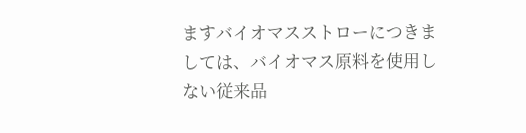ますバイオマスストローにつきましては、バイオマス原料を使用しない従来品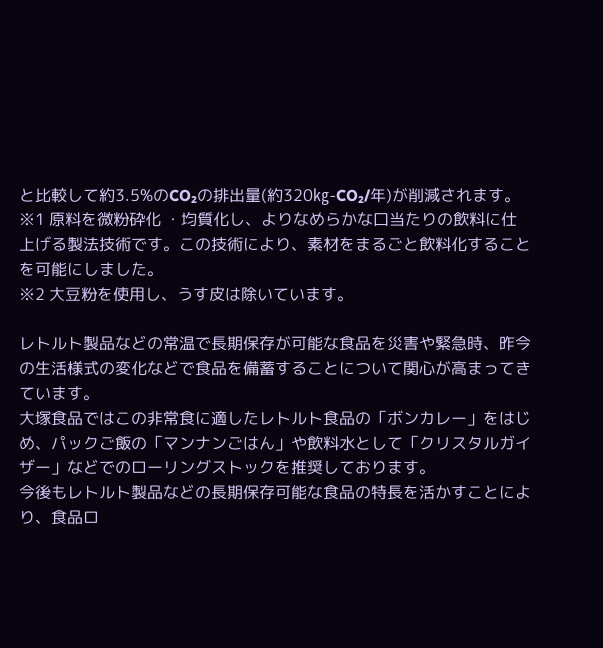と比較して約3.5%のCO₂の排出量(約320㎏-CO₂/年)が削減されます。
※1 原料を微粉砕化 ・均質化し、よりなめらかな口当たりの飲料に仕上げる製法技術です。この技術により、素材をまるごと飲料化することを可能にしました。
※2 大豆粉を使用し、うす皮は除いています。

レトルト製品などの常温で長期保存が可能な食品を災害や緊急時、昨今の生活様式の変化などで食品を備蓄することについて関心が高まってきています。
大塚食品ではこの非常食に適したレトルト食品の「ボンカレー」をはじめ、パックご飯の「マンナンごはん」や飲料水として「クリスタルガイザー」などでのローリングストックを推奨しております。
今後もレトルト製品などの長期保存可能な食品の特長を活かすことにより、食品ロ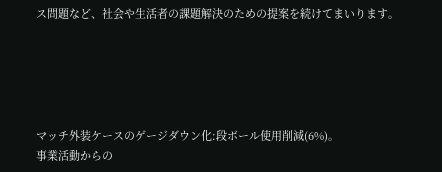ス問題など、社会や生活者の課題解決のための提案を続けてまいります。





マッチ外装ケースのゲージダウン化:段ボール使用削減(6%)。
事業活動からの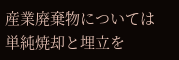産業廃棄物については単純焼却と埋立を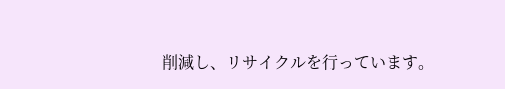削減し、リサイクルを行っています。